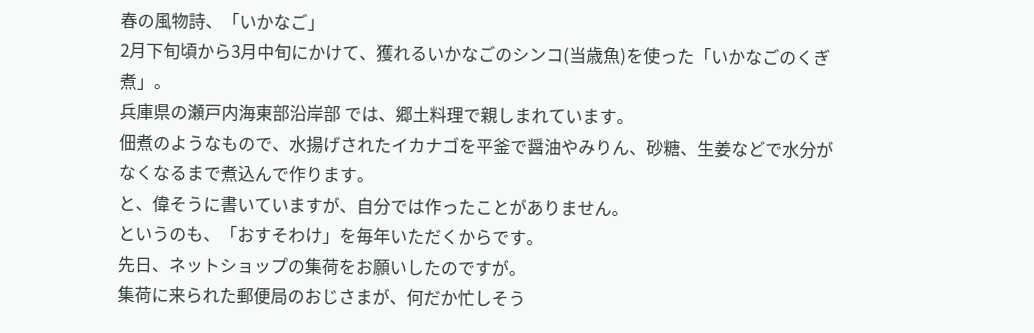春の風物詩、「いかなご」
2月下旬頃から3月中旬にかけて、獲れるいかなごのシンコ(当歳魚)を使った「いかなごのくぎ煮」。
兵庫県の瀬戸内海東部沿岸部 では、郷土料理で親しまれています。
佃煮のようなもので、水揚げされたイカナゴを平釜で醤油やみりん、砂糖、生姜などで水分がなくなるまで煮込んで作ります。
と、偉そうに書いていますが、自分では作ったことがありません。
というのも、「おすそわけ」を毎年いただくからです。
先日、ネットショップの集荷をお願いしたのですが。
集荷に来られた郵便局のおじさまが、何だか忙しそう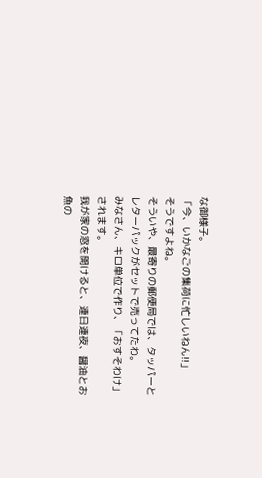な御様子。
「今、いかなごの集荷に忙しいねん!!」
そうですよね。
そういや、最寄りの郵便局では、タッパーとレターパックがセットで売ってたわ。
みなさん、キロ単位で作り、「おすそわけ」されます。
我が家の窓を開けると、連日連夜、醤油とお魚の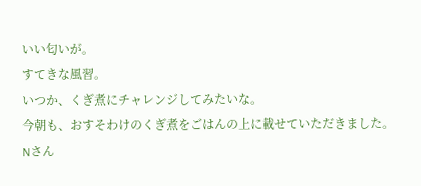いい匂いが。
すてきな風習。
いつか、くぎ煮にチャレンジしてみたいな。
今朝も、おすそわけのくぎ煮をごはんの上に載せていただきました。
Nさん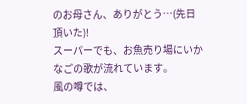のお母さん、ありがとう…(先日頂いた)!
スーパーでも、お魚売り場にいかなごの歌が流れています。
風の噂では、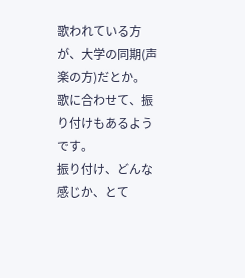歌われている方が、大学の同期(声楽の方)だとか。
歌に合わせて、振り付けもあるようです。
振り付け、どんな感じか、とて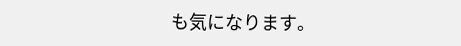も気になります。